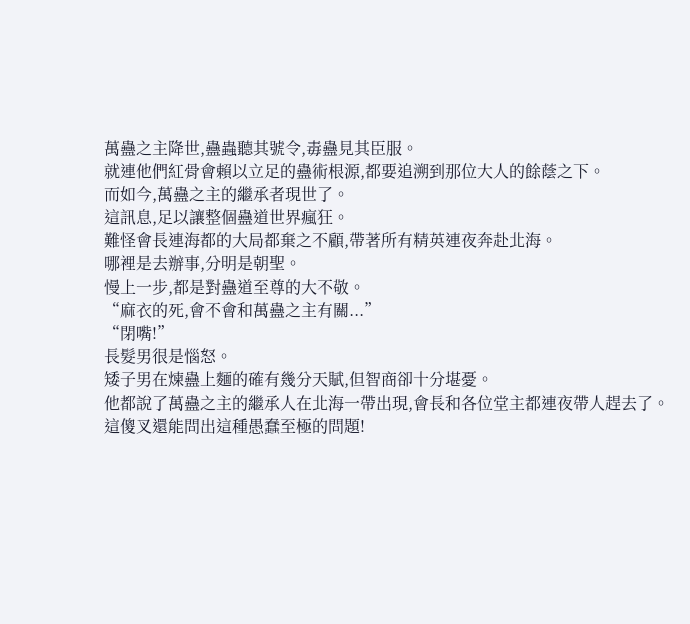萬蠱之主降世,蠱蟲聽其號令,毒蠱見其臣服。
就連他們紅骨會賴以立足的蠱術根源,都要追溯到那位大人的餘蔭之下。
而如今,萬蠱之主的繼承者現世了。
這訊息,足以讓整個蠱道世界瘋狂。
難怪會長連海都的大局都棄之不顧,帶著所有精英連夜奔赴北海。
哪裡是去辦事,分明是朝聖。
慢上一步,都是對蠱道至尊的大不敬。
“麻衣的死,會不會和萬蠱之主有關...”
“閉嘴!”
長髮男很是惱怒。
矮子男在煉蠱上麵的確有幾分天賦,但智商卻十分堪憂。
他都說了萬蠱之主的繼承人在北海一帶出現,會長和各位堂主都連夜帶人趕去了。
這傻叉還能問出這種愚蠢至極的問題!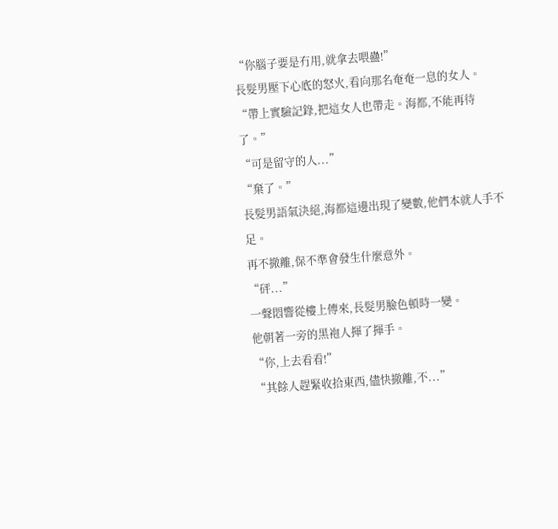“你腦子要是冇用,就拿去喂蠱!”
長髮男壓下心底的怒火,看向那名奄奄一息的女人。
“帶上實驗記錄,把這女人也帶走。海都,不能再待了。”
“可是留守的人...”
“棄了。”
長髮男語氣決絕,海都這邊出現了變數,他們本就人手不足。
再不撤離,保不準會發生什麼意外。
“砰...”
一聲悶響從樓上傳來,長髮男臉色頓時一變。
他朝著一旁的黑袍人揮了揮手。
“你,上去看看!”
“其餘人趕緊收拾東西,儘快撤離,不...”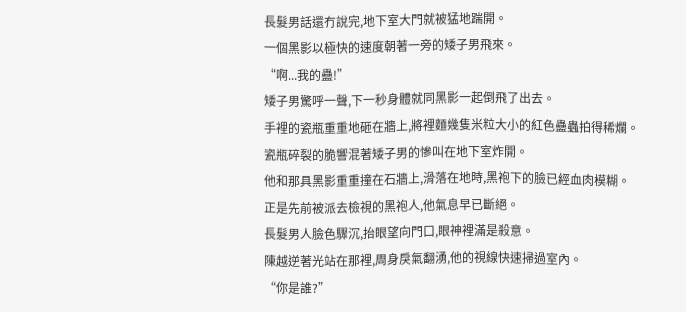長髮男話還冇說完,地下室大門就被猛地踹開。
一個黑影以極快的速度朝著一旁的矮子男飛來。
“啊...我的蠱!”
矮子男驚呼一聲,下一秒身體就同黑影一起倒飛了出去。
手裡的瓷瓶重重地砸在牆上,將裡麵幾隻米粒大小的紅色蠱蟲拍得稀爛。
瓷瓶碎裂的脆響混著矮子男的慘叫在地下室炸開。
他和那具黑影重重撞在石牆上,滑落在地時,黑袍下的臉已經血肉模糊。
正是先前被派去檢視的黑袍人,他氣息早已斷絕。
長髮男人臉色驟沉,抬眼望向門口,眼神裡滿是殺意。
陳越逆著光站在那裡,周身戾氣翻湧,他的視線快速掃過室內。
“你是誰?”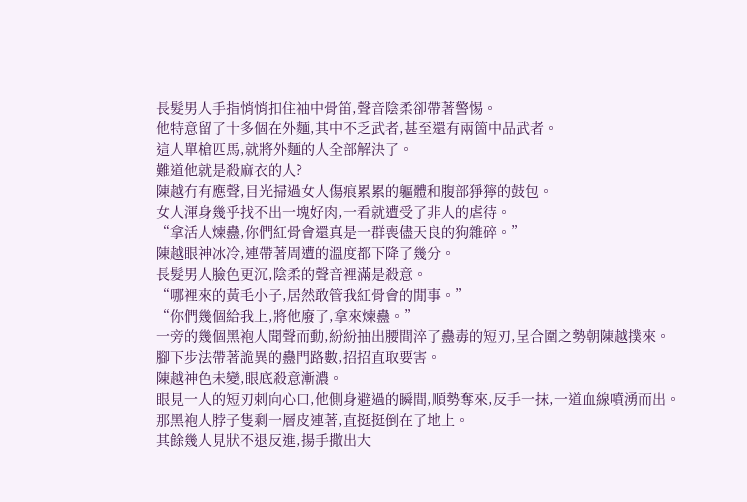長髮男人手指悄悄扣住袖中骨笛,聲音陰柔卻帶著警惕。
他特意留了十多個在外麵,其中不乏武者,甚至還有兩箇中品武者。
這人單槍匹馬,就將外麵的人全部解決了。
難道他就是殺麻衣的人?
陳越冇有應聲,目光掃過女人傷痕累累的軀體和腹部猙獰的鼓包。
女人渾身幾乎找不出一塊好肉,一看就遭受了非人的虐待。
“拿活人煉蠱,你們紅骨會還真是一群喪儘天良的狗雜碎。”
陳越眼神冰冷,連帶著周遭的溫度都下降了幾分。
長髮男人臉色更沉,陰柔的聲音裡滿是殺意。
“哪裡來的黃毛小子,居然敢管我紅骨會的閒事。”
“你們幾個給我上,將他廢了,拿來煉蠱。”
一旁的幾個黑袍人聞聲而動,紛紛抽出腰間淬了蠱毒的短刃,呈合圍之勢朝陳越撲來。
腳下步法帶著詭異的蠱門路數,招招直取要害。
陳越神色未變,眼底殺意漸濃。
眼見一人的短刃刺向心口,他側身避過的瞬間,順勢奪來,反手一抹,一道血線噴湧而出。
那黑袍人脖子隻剩一層皮連著,直挺挺倒在了地上。
其餘幾人見狀不退反進,揚手撒出大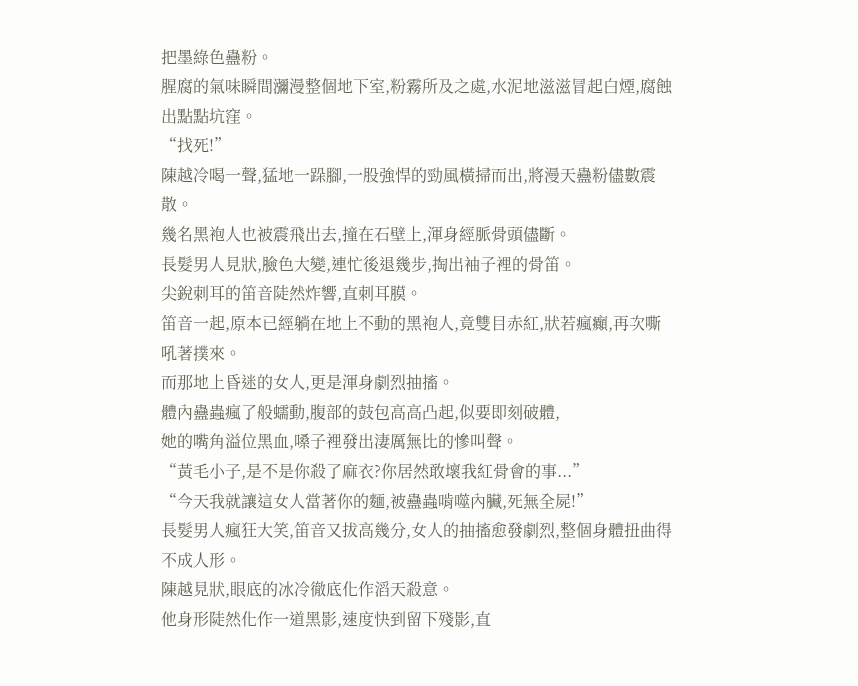把墨綠色蠱粉。
腥腐的氣味瞬間瀰漫整個地下室,粉霧所及之處,水泥地滋滋冒起白煙,腐蝕出點點坑窪。
“找死!”
陳越冷喝一聲,猛地一跺腳,一股強悍的勁風橫掃而出,將漫天蠱粉儘數震散。
幾名黑袍人也被震飛出去,撞在石壁上,渾身經脈骨頭儘斷。
長髮男人見狀,臉色大變,連忙後退幾步,掏出袖子裡的骨笛。
尖銳刺耳的笛音陡然炸響,直刺耳膜。
笛音一起,原本已經躺在地上不動的黑袍人,竟雙目赤紅,狀若瘋癲,再次嘶吼著撲來。
而那地上昏迷的女人,更是渾身劇烈抽搐。
體內蠱蟲瘋了般蠕動,腹部的鼓包高高凸起,似要即刻破體,
她的嘴角溢位黑血,嗓子裡發出淒厲無比的慘叫聲。
“黃毛小子,是不是你殺了麻衣?你居然敢壞我紅骨會的事...”
“今天我就讓這女人當著你的麵,被蠱蟲啃噬內臟,死無全屍!”
長髮男人瘋狂大笑,笛音又拔高幾分,女人的抽搐愈發劇烈,整個身體扭曲得不成人形。
陳越見狀,眼底的冰冷徹底化作滔天殺意。
他身形陡然化作一道黑影,速度快到留下殘影,直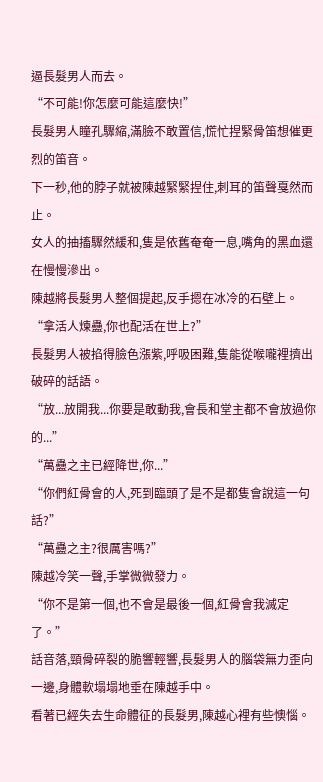逼長髮男人而去。
“不可能!你怎麼可能這麼快!”
長髮男人瞳孔驟縮,滿臉不敢置信,慌忙捏緊骨笛想催更烈的笛音。
下一秒,他的脖子就被陳越緊緊捏住,刺耳的笛聲戛然而止。
女人的抽搐驟然緩和,隻是依舊奄奄一息,嘴角的黑血還在慢慢滲出。
陳越將長髮男人整個提起,反手摁在冰冷的石壁上。
“拿活人煉蠱,你也配活在世上?”
長髮男人被掐得臉色漲紫,呼吸困難,隻能從喉嚨裡擠出破碎的話語。
“放...放開我...你要是敢動我,會長和堂主都不會放過你的...”
“萬蠱之主已經降世,你...”
“你們紅骨會的人,死到臨頭了是不是都隻會說這一句話?”
“萬蠱之主?很厲害嗎?”
陳越冷笑一聲,手掌微微發力。
“你不是第一個,也不會是最後一個,紅骨會我滅定了。”
話音落,頸骨碎裂的脆響輕響,長髮男人的腦袋無力歪向一邊,身體軟塌塌地垂在陳越手中。
看著已經失去生命體征的長髮男,陳越心裡有些懊惱。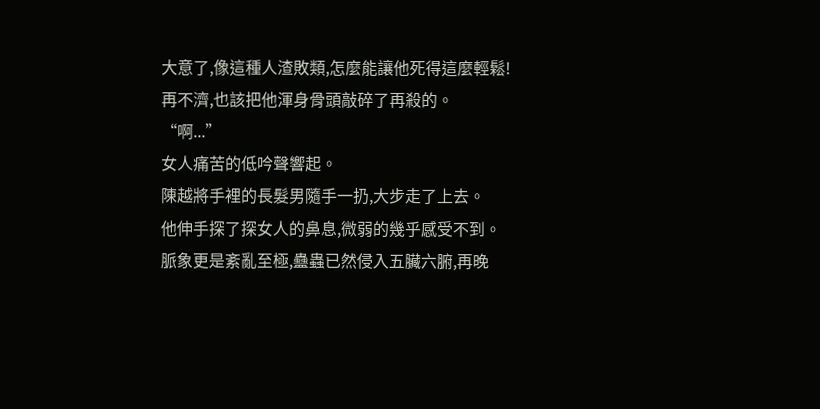大意了,像這種人渣敗類,怎麼能讓他死得這麼輕鬆!
再不濟,也該把他渾身骨頭敲碎了再殺的。
“啊...”
女人痛苦的低吟聲響起。
陳越將手裡的長髮男隨手一扔,大步走了上去。
他伸手探了探女人的鼻息,微弱的幾乎感受不到。
脈象更是紊亂至極,蠱蟲已然侵入五臟六腑,再晚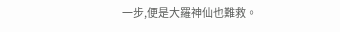一步,便是大羅神仙也難救。